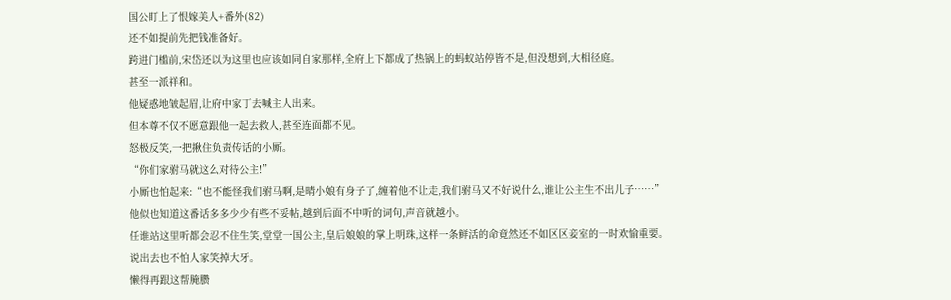国公盯上了恨嫁美人+番外(82)
还不如提前先把钱准备好。
跨进门槛前,宋岱还以为这里也应该如同自家那样,全府上下都成了热锅上的蚂蚁站停皆不是,但没想到,大相径庭。
甚至一派祥和。
他疑惑地皱起眉,让府中家丁去喊主人出来。
但本尊不仅不愿意跟他一起去救人,甚至连面都不见。
怒极反笑,一把揪住负责传话的小厮。
“你们家驸马就这么对待公主!”
小厮也怕起来:“也不能怪我们驸马啊,是晴小娘有身子了,缠着他不让走,我们驸马又不好说什么,谁让公主生不出儿子……”
他似也知道这番话多多少少有些不妥帖,越到后面不中听的词句,声音就越小。
任谁站这里听都会忍不住生笑,堂堂一国公主,皇后娘娘的掌上明珠,这样一条鲜活的命竟然还不如区区妾室的一时欢愉重要。
说出去也不怕人家笑掉大牙。
懒得再跟这帮腌臜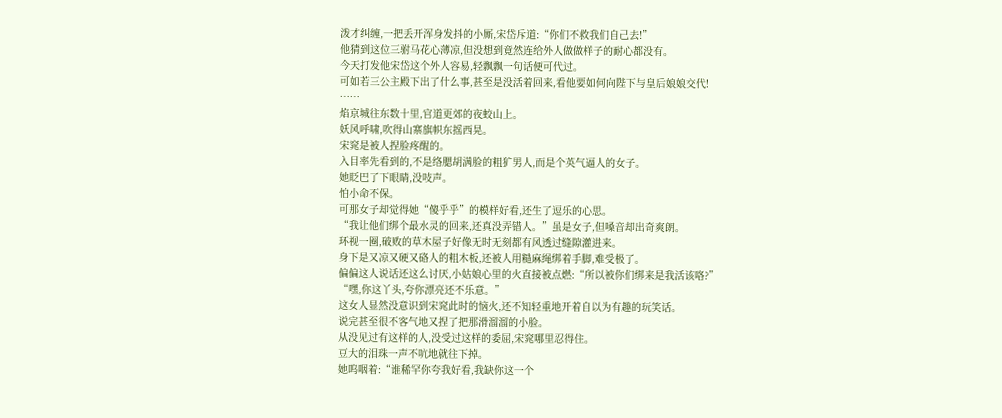泼才纠缠,一把丢开浑身发抖的小厮,宋岱斥道:“你们不救我们自己去!”
他猜到这位三驸马花心薄凉,但没想到竟然连给外人做做样子的耐心都没有。
今天打发他宋岱这个外人容易,轻飘飘一句话便可代过。
可如若三公主殿下出了什么事,甚至是没活着回来,看他要如何向陛下与皇后娘娘交代!
……
焰京城往东数十里,官道更郊的夜蛟山上。
妖风呼啸,吹得山寨旗帜东摇西晃。
宋窕是被人捏脸疼醒的。
入目率先看到的,不是络腮胡满脸的粗犷男人,而是个英气逼人的女子。
她眨巴了下眼睛,没吱声。
怕小命不保。
可那女子却觉得她“傻乎乎”的模样好看,还生了逗乐的心思。
“我让他们绑个最水灵的回来,还真没弄错人。”虽是女子,但嗓音却出奇爽朗。
环视一圈,破败的草木屋子好像无时无刻都有风透过缝隙灌进来。
身下是又凉又硬又硌人的粗木板,还被人用糙麻绳绑着手脚,难受极了。
偏偏这人说话还这么讨厌,小姑娘心里的火直接被点燃:“所以被你们绑来是我活该咯?”
“嘿,你这丫头,夸你漂亮还不乐意。”
这女人显然没意识到宋窕此时的恼火,还不知轻重地开着自以为有趣的玩笑话。
说完甚至很不客气地又捏了把那滑溜溜的小脸。
从没见过有这样的人,没受过这样的委屈,宋窕哪里忍得住。
豆大的泪珠一声不吭地就往下掉。
她呜咽着:“谁稀罕你夸我好看,我缺你这一个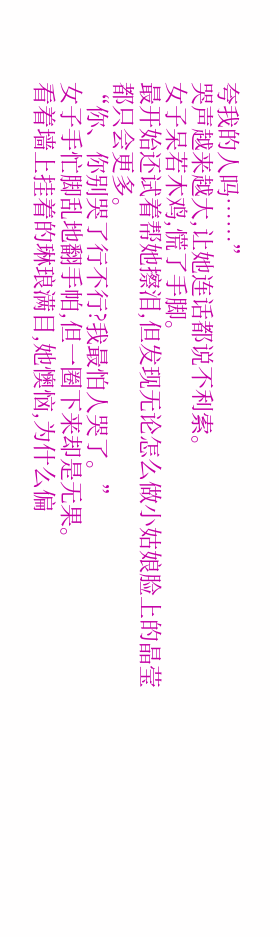夸我的人吗……”
哭声越来越大,让她连话都说不利索。
女子呆若木鸡,慌了手脚。
最开始还试着帮她擦泪,但发现无论怎么做小姑娘脸上的晶莹都只会更多。
“你、你别哭了行不行?我最怕人哭了。”
女子手忙脚乱地翻手帕,但一圈下来却是无果。
看着墙上挂着的琳琅满目,她懊恼,为什么偏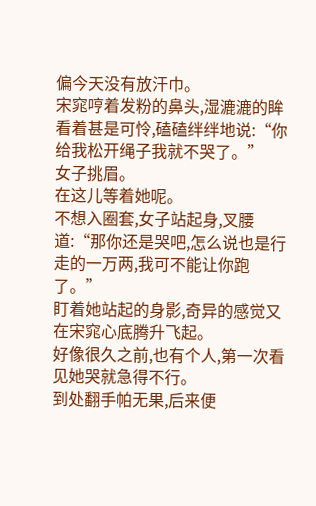偏今天没有放汗巾。
宋窕哼着发粉的鼻头,湿漉漉的眸看着甚是可怜,磕磕绊绊地说:“你给我松开绳子我就不哭了。”
女子挑眉。
在这儿等着她呢。
不想入圈套,女子站起身,叉腰道:“那你还是哭吧,怎么说也是行走的一万两,我可不能让你跑了。”
盯着她站起的身影,奇异的感觉又在宋窕心底腾升飞起。
好像很久之前,也有个人,第一次看见她哭就急得不行。
到处翻手帕无果,后来便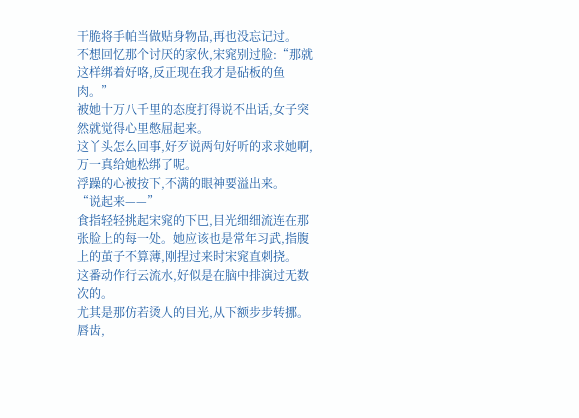干脆将手帕当做贴身物品,再也没忘记过。
不想回忆那个讨厌的家伙,宋窕别过脸:“那就这样绑着好咯,反正现在我才是砧板的鱼肉。”
被她十万八千里的态度打得说不出话,女子突然就觉得心里憋屈起来。
这丫头怎么回事,好歹说两句好听的求求她啊,万一真给她松绑了呢。
浮躁的心被按下,不满的眼神要溢出来。
“说起来——”
食指轻轻挑起宋窕的下巴,目光细细流连在那张脸上的每一处。她应该也是常年习武,指腹上的茧子不算薄,刚捏过来时宋窕直刺挠。
这番动作行云流水,好似是在脑中排演过无数次的。
尤其是那仿若烫人的目光,从下额步步转挪。
唇齿,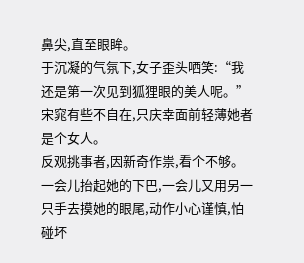鼻尖,直至眼眸。
于沉凝的气氛下,女子歪头哂笑:“我还是第一次见到狐狸眼的美人呢。”
宋窕有些不自在,只庆幸面前轻薄她者是个女人。
反观挑事者,因新奇作祟,看个不够。
一会儿抬起她的下巴,一会儿又用另一只手去摸她的眼尾,动作小心谨慎,怕碰坏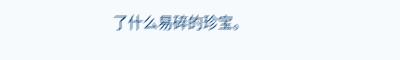了什么易碎的珍宝。